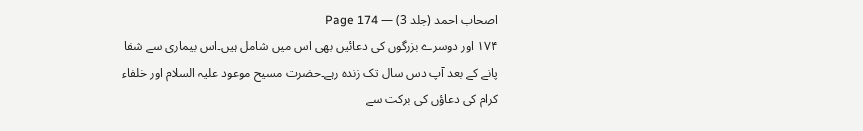اصحاب احمد (جلد 3) — Page 174
۱۷۴ اور دوسرے بزرگوں کی دعائیں بھی اس میں شامل ہیں۔اس بیماری سے شفا پانے کے بعد آپ دس سال تک زندہ رہے۔حضرت مسیح موعود علیہ السلام اور خلفاء کرام کی دعاؤں کی برکت سے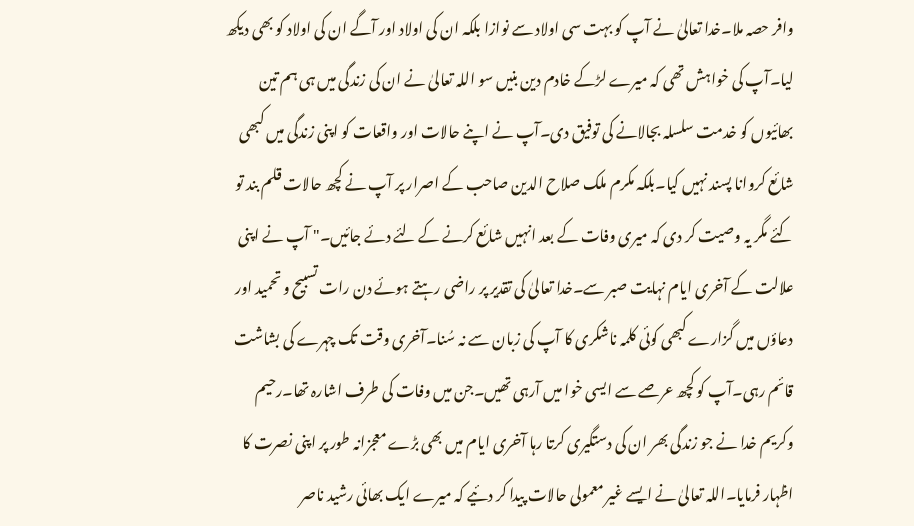وافر حصہ ملا۔خدا تعالیٰ نے آپ کو بہت سی اولاد سے نوازا بلکہ ان کی اولاد اور آگے ان کی اولاد کو بھی دیکھ لیا۔آپ کی خواہش تھی کہ میرے لڑکے خادم دین بنیں سو اللہ تعالیٰ نے ان کی زندگی میں ہی ہم تین بھائیوں کو خدمت سلسلہ بجالانے کی توفیق دی۔آپ نے اپنے حالات اور واقعات کو اپنی زندگی میں کبھی شائع کروانا پسند نہیں کیا۔بلکہ مکرم ملک صلاح الدین صاحب کے اصرار پر آپ نے کچھ حالات قلم بند تو کئے مگر یہ وصیت کر دی کہ میری وفات کے بعد انہیں شائع کرنے کے لئے دئے جائیں۔" آپ نے اپنی علالت کے آخری ایام نہایت صبر سے۔خدا تعالیٰ کی تقدیر پر راضی رہتے ہوئے دن رات تسبیح و تحمید اور دعاؤں میں گزارے کبھی کوئی کلمہ ناشکری کا آپ کی زبان سے نہ سُنا۔آخری وقت تک چہرے کی بشاشت قائم رہی۔آپ کو کچھ عرصے سے ایسی خوا میں آرہی تھیں۔جن میں وفات کی طرف اشارہ تھا۔رحیم وکریم خدا نے جو زندگی بھر ان کی دستگیری کرتا رہا آخری ایام میں بھی بڑے معجزانہ طور پر اپنی نصرت کا اظہار فرمایا۔اللہ تعالیٰ نے ایسے غیر معمولی حالات پیدا کر دئیے کہ میرے ایک بھائی رشید ناصر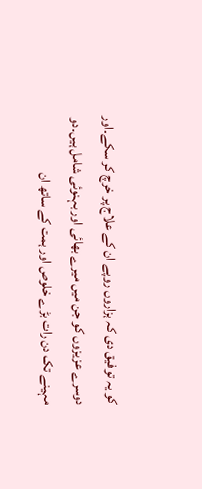کو یہ توفیق دی کہ ہزاروں روپے ان کے علاج پر خرچ کر سکے۔اور دوسرے عزیزوں کو جن میں میرے بھائی اور بہنوئی شامل ہیں۔دو مہینے تک دن رات بڑے خلوص اور ہمت کے ساتھ ان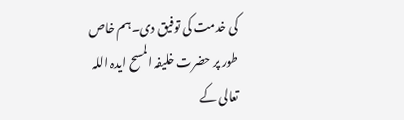کی خدمت کی توفیق دی۔ہم خاص طور پر حضرت خلیفہ المسح ایدہ اللہ تعالی کے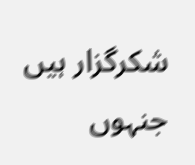شکرگزار ہیں جنہوں